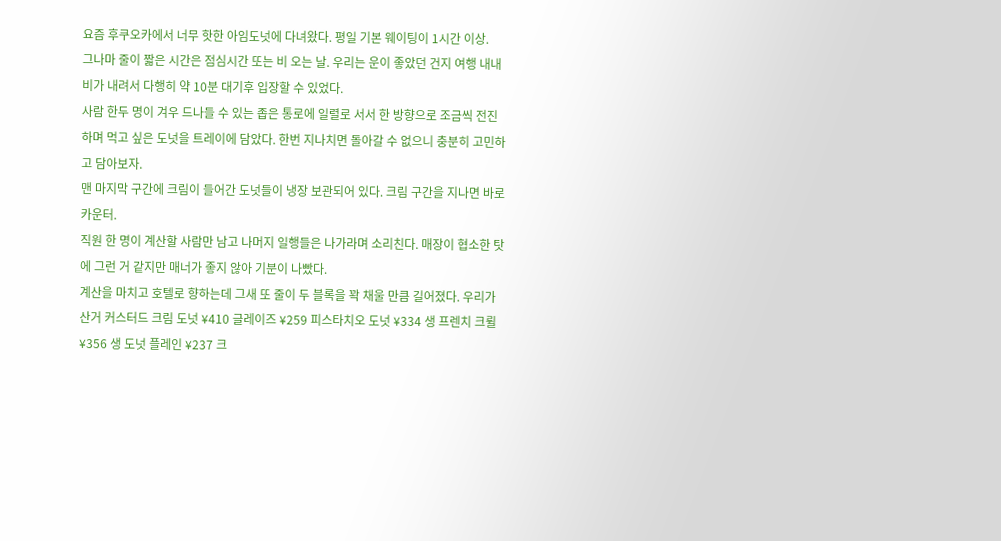요즘 후쿠오카에서 너무 핫한 아임도넛에 다녀왔다. 평일 기본 웨이팅이 1시간 이상.
그나마 줄이 짧은 시간은 점심시간 또는 비 오는 날. 우리는 운이 좋았던 건지 여행 내내 비가 내려서 다행히 약 10분 대기후 입장할 수 있었다.
사람 한두 명이 겨우 드나들 수 있는 좁은 통로에 일렬로 서서 한 방향으로 조금씩 전진하며 먹고 싶은 도넛을 트레이에 담았다. 한번 지나치면 돌아갈 수 없으니 충분히 고민하고 담아보자.
맨 마지막 구간에 크림이 들어간 도넛들이 냉장 보관되어 있다. 크림 구간을 지나면 바로 카운터.
직원 한 명이 계산할 사람만 남고 나머지 일행들은 나가라며 소리친다. 매장이 협소한 탓에 그런 거 같지만 매너가 좋지 않아 기분이 나빴다.
계산을 마치고 호텔로 향하는데 그새 또 줄이 두 블록을 꽉 채울 만큼 길어졌다. 우리가 산거 커스터드 크림 도넛 ¥410 글레이즈 ¥259 피스타치오 도넛 ¥334 생 프렌치 크륄 ¥356 생 도넛 플레인 ¥237 크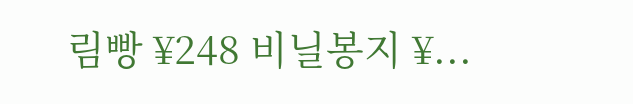림빵 ¥248 비닐봉지 ¥...